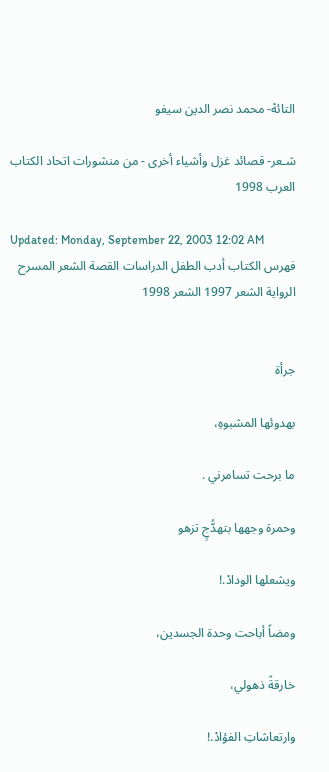التائهْ- محمد نصر الدين سيفو

شـعر- قصائد غزل وأشياء أخرى - من منشورات اتحاد الكتاب العرب 1998

Updated: Monday, September 22, 2003 12:02 AM
فهرس الكتاب أدب الطفل الدراسات القصة الشعر المسرح الرواية الشعر 1997 الشعر 1998


جرأة

بهدوئها المشبوهِ،

ما برحت تسامرني .

وحمرة وجهها بتهدُّجٍ تزهو

ويشعلها الودادْ.!

ومضاً أباحت وحدة الجسدين،

خارقةً ذهولي،

وارتعاشاتِ الفؤادْ.!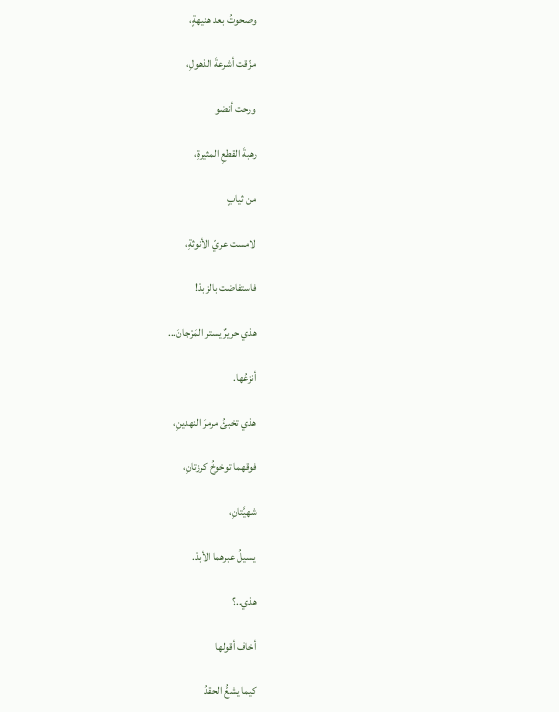وصحوتُ بعد هنيهةٍ،

مزّقت أشرعةَ الذهولِ،

ورحت أنضو

رهبةَ القطعِ المثيرةِ،

من ثيابٍ

لامست عريّ الأنوثةِ،

فاستفاضت بالزبدْ!

هذي حريرٌ يستر المَرْجانَ...

أنزعُها.

هذي تخبئُ مرمرَ النهدينِ،

فوقهما توخوخُ كرزتانِ،

شهيَّتانِ،

يسيلُ عبرهما الأبدْ.

هذي..؟

أخاف أقولها

كيما يشعُّ الحقدُ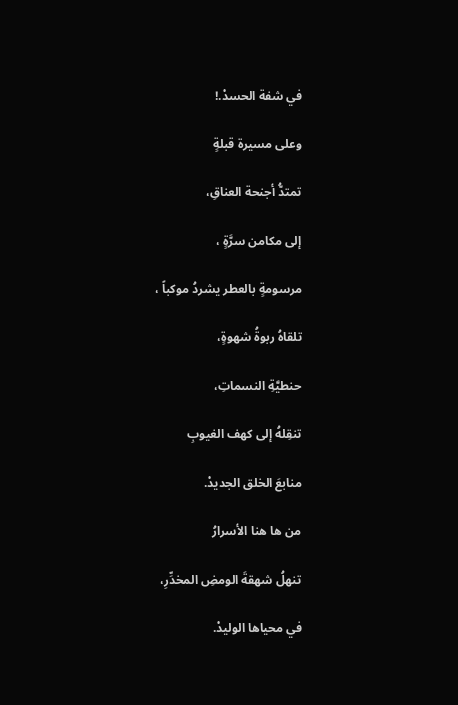في شفة الحسدْ.!

وعلى مسيرة قبلةٍ

تمتدُّ أجنحة العناقِ،

إلى مكامن سرَّةٍ ،

مرسومةٍ بالعطر يشردُ موكباً ،

تلقاهُ ربوةُ شهوةٍ،

حنطيَّةِ النسماتِ،

تنقِلهُ إلى كهف الغيوبِ

منابعَ الخلق الجديدْ.

من ها هنا الأسرارُ

تنهلُ شهقةَ الومضِ المخدِّرِ،

في محياها الوليدْ.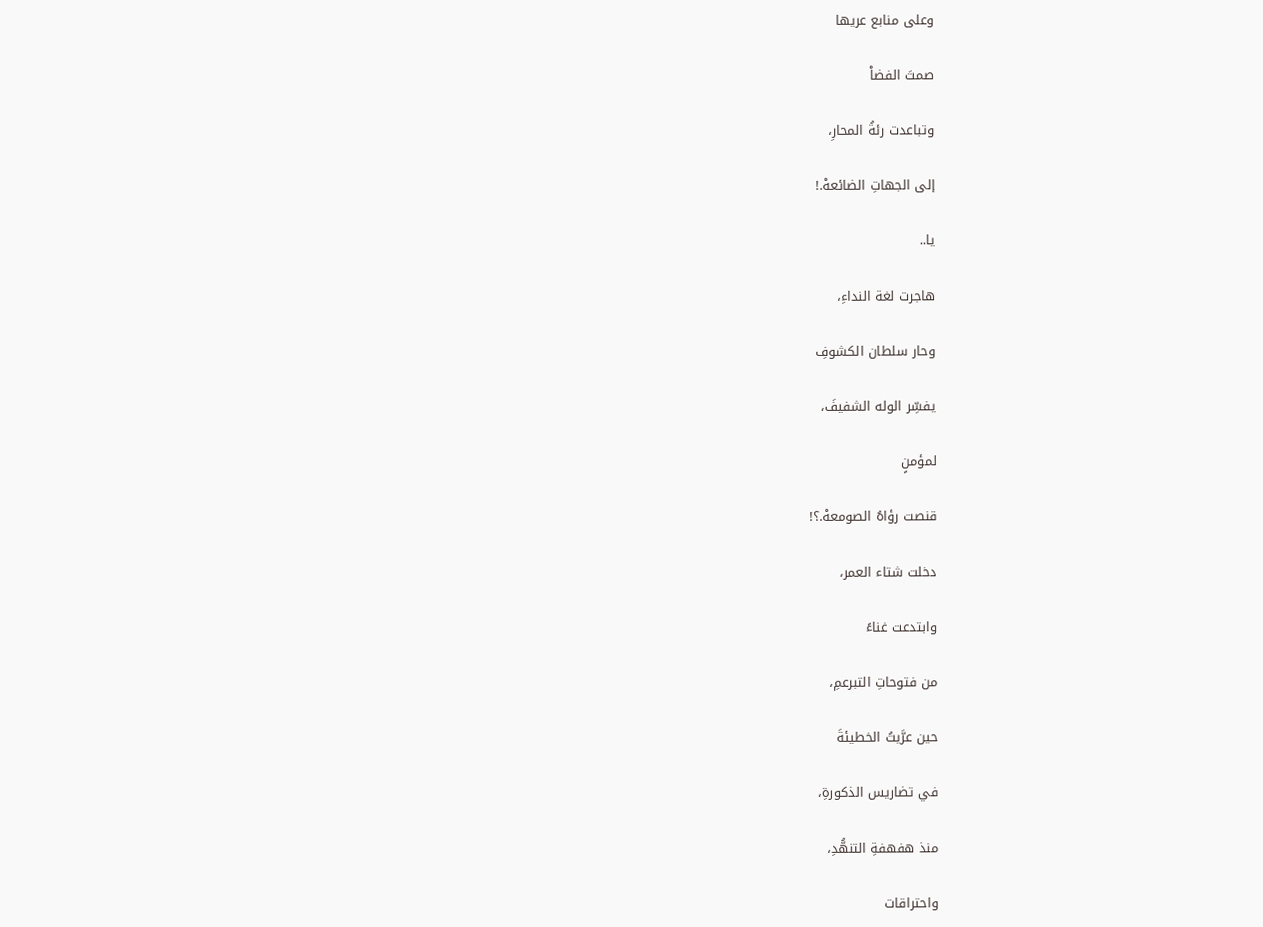وعلى منابع عريها

صمتَ الفضاْ

وتباعدت رئةُ المحارِ،

إلى الجهاتِ الضائعهْ.!

يا..

هاجرت لغة النداءِ،

وحار سلطان الكشوفِ

يفسِّر الوله الشفيفَ،

لمؤمنٍ

قنصت رؤاهُ الصومعهْ.؟!

دخلت شتاء العمر،

وابتدعت غناءً

من فتوحاتِ التبرعمِ،

حين عرَّيتُ الخطيئةَ

في تضاريس الذكورةِ،

منذ هفهفةِ التنهُّدِ،

واحتراقات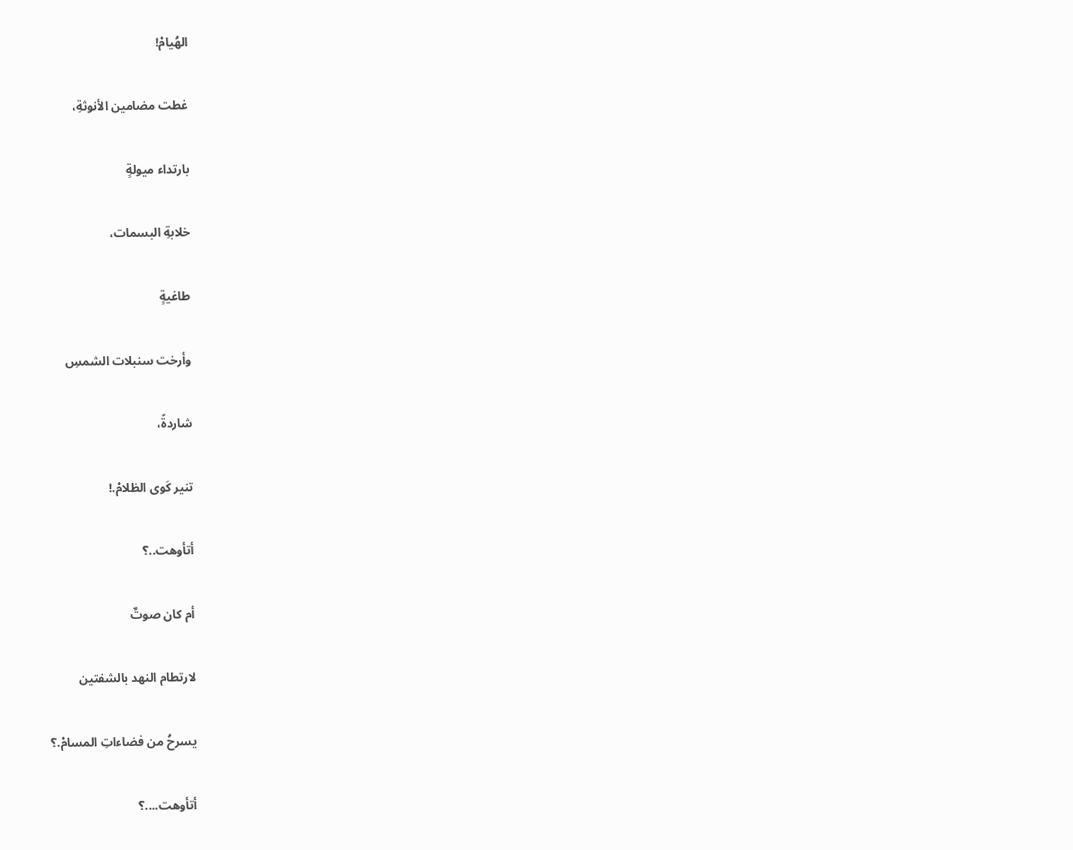الهُيامْ!

غطت مضامين الأنوثةِ،

بارتداء ميولةٍ

خلابةِ البسمات،

طاغيةٍ

وأرخت سنبلات الشمسِ

شاردةً،

تنير كَوى الظلامْ.!

أتأوهت..؟

أم كان صوتٌ

لارتطام النهد بالشفتين

يسرحُ من فضاءاتِ المسامْ.؟

أتأوهت....؟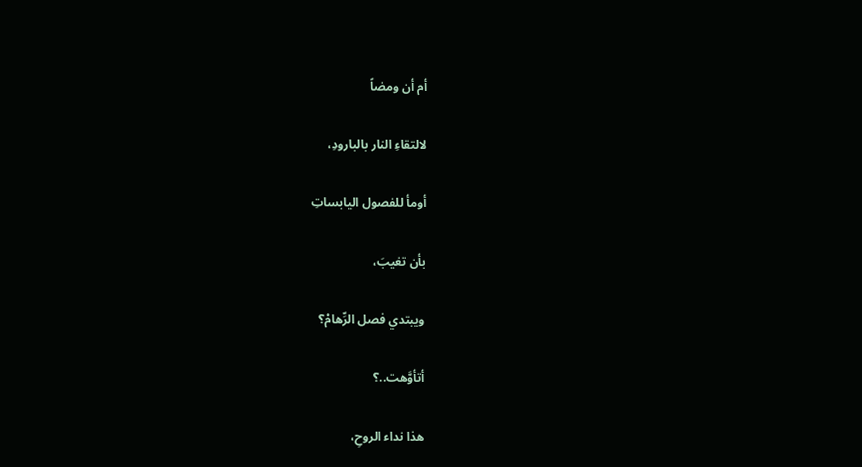أم أن ومضاً

لالتقاءِ النار بالبارودِ،

أومأ للفصول اليابساتِ

بأن تغيبَ،

ويبتدي فصل الرِّهامْ؟

أتأوَّهت..؟

هذا نداء الروحِ،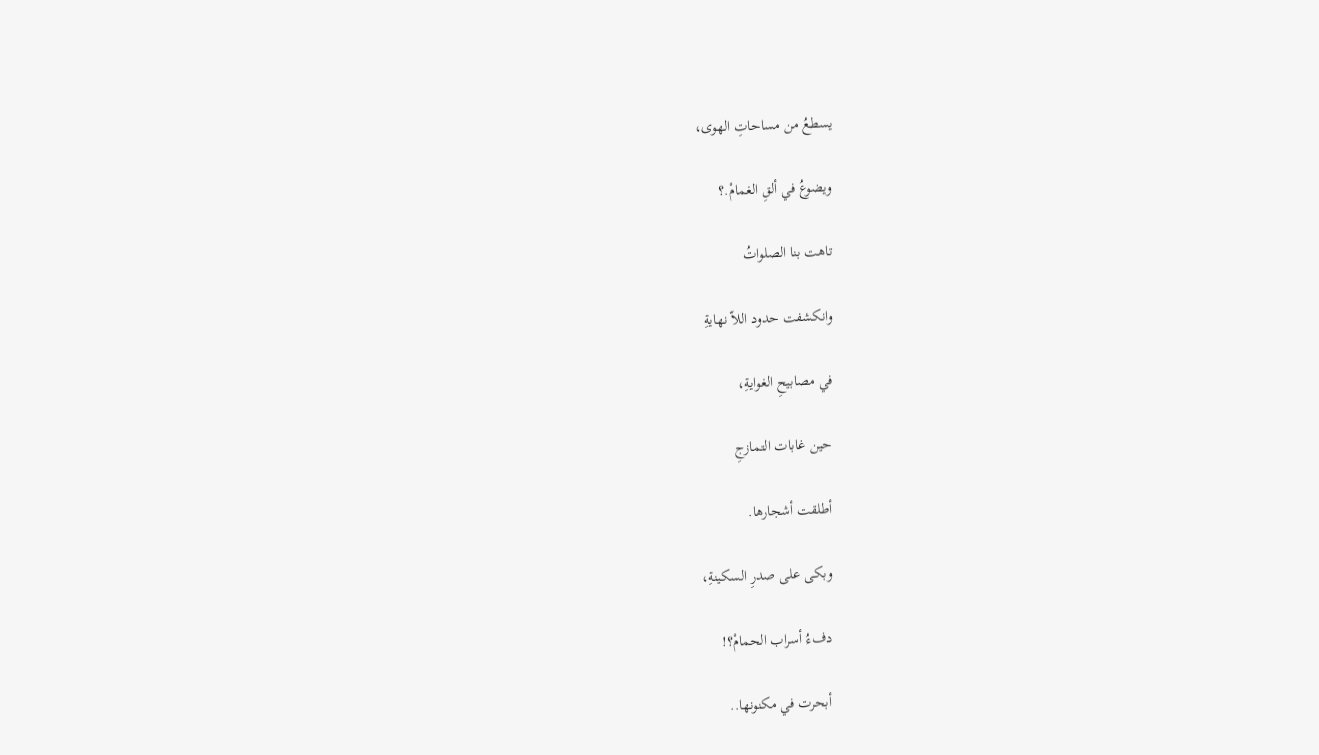يسطعُ من مساحاتِ الهوى،

ويضوعُ في ألقِ الغمامْ.؟

تاهت بنا الصلواتُ

وانكشفت حدود اللاّ نهايةِ

في مصابيحِ الغوايةِ،

حين غابات التمازجِ

أطلقت أشجارها.

وبكى على صدرِ السكينةِ،

دفءُ أسراب الحمامْ؟!

أبحرت في مكنونها..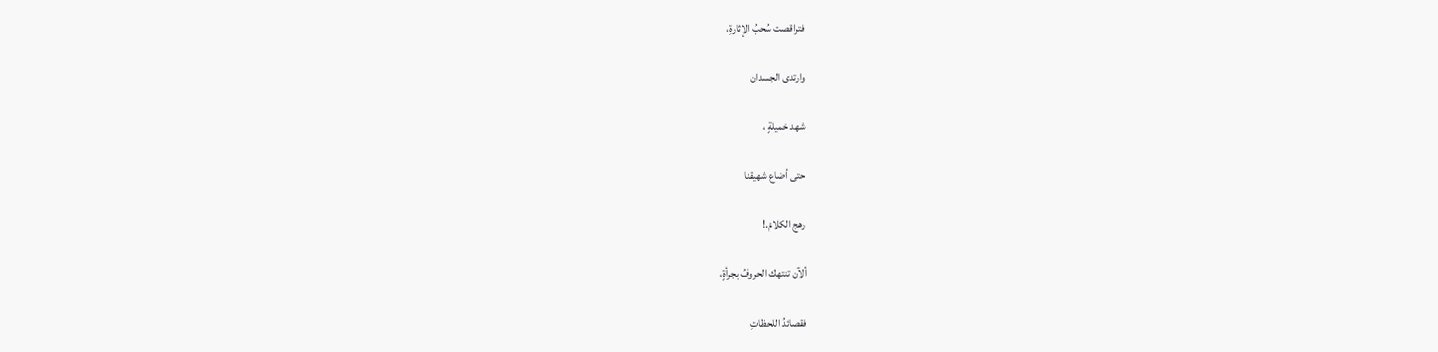فتراقصت سُحبُ الإثارةِ،

وارتدى الجسدان

شهد خميلةٍ ،

حتى أضاع شهيقنا

رهج الكلامْ.!

ألآن تنتهك الحروفُ بجرأةٍ،

فقصائدُ اللحظاتِ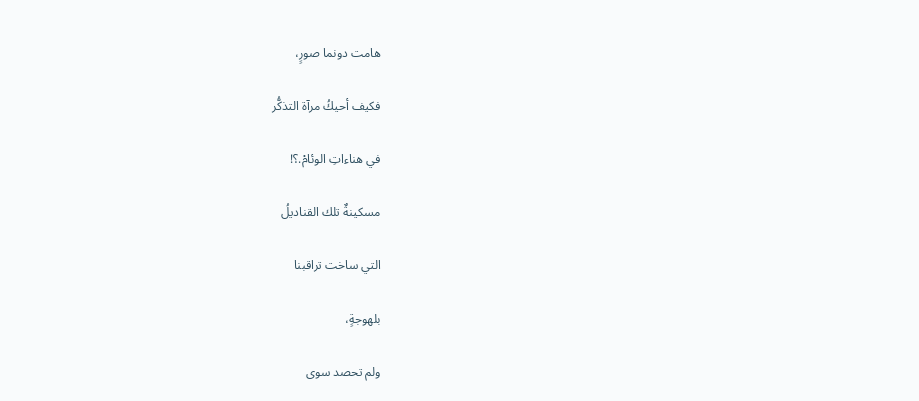هامت دونما صورٍ،

فكيف أحيكُ مرآة التذكُّر

في هناءاتِ الوئامْ.؟!

مسكينةٌ تلك القناديلُ

التي ساخت تراقبنا

بلهوجةٍ،

ولم تحصد سوى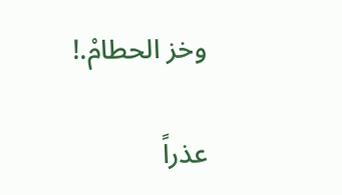وخز الحطامْ.!

عذراً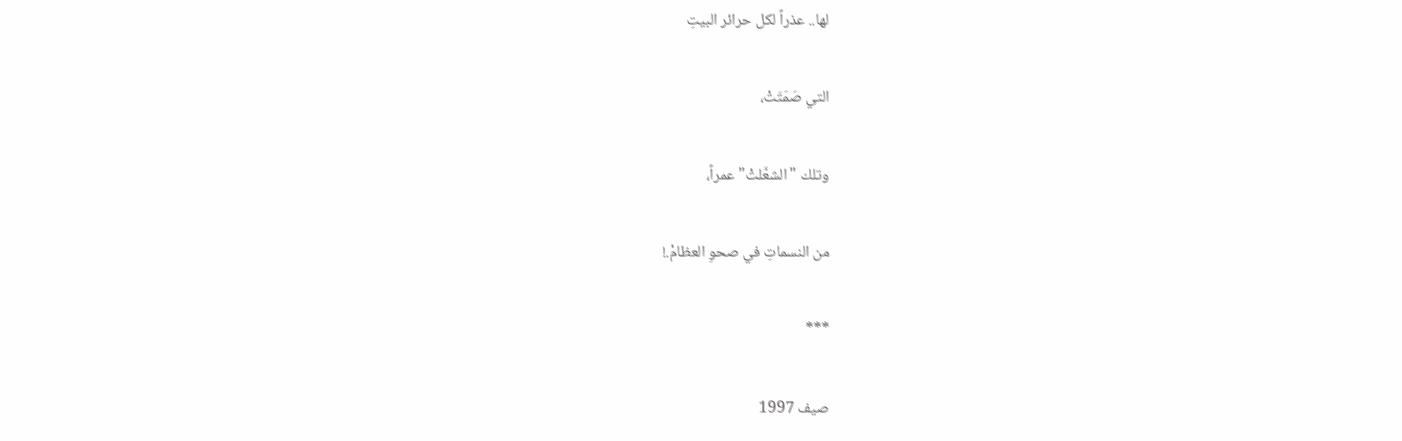لها.. عذراً لكل حرائر البيتِ

التي صَمَتَتْ،

وتلك "الشعَّلتْ" عمراً،

من النسماتِ في صحوِ العظامْ.!

***

صيف 1997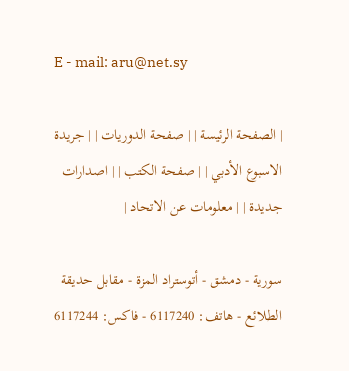E - mail: aru@net.sy

| الصفحة الرئيسة | | صفحة الدوريات | | جريدة الاسبوع الأدبي | | صفحة الكتب | | اصدارات جديدة | | معلومات عن الاتحاد |

سورية - دمشق - أتوستراد المزة - مقابل حديقة الطلائع - هاتف: 6117240 - فاكس: 6117244